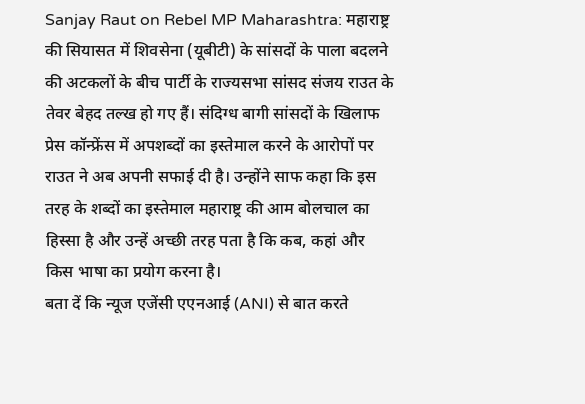Sanjay Raut on Rebel MP Maharashtra: महाराष्ट्र की सियासत में शिवसेना (यूबीटी) के सांसदों के पाला बदलने की अटकलों के बीच पार्टी के राज्यसभा सांसद संजय राउत के तेवर बेहद तल्ख हो गए हैं। संदिग्ध बागी सांसदों के खिलाफ प्रेस कॉन्फ्रेंस में अपशब्दों का इस्तेमाल करने के आरोपों पर राउत ने अब अपनी सफाई दी है। उन्होंने साफ कहा कि इस तरह के शब्दों का इस्तेमाल महाराष्ट्र की आम बोलचाल का हिस्सा है और उन्हें अच्छी तरह पता है कि कब, कहां और किस भाषा का प्रयोग करना है।
बता दें कि न्यूज एजेंसी एएनआई (ANI) से बात करते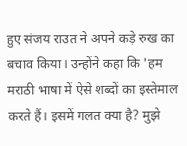हुए संजय राउत ने अपने कड़े रुख का बचाव किया। उन्होंने कहा कि 'हम मराठी भाषा में ऐसे शब्दों का इस्तेमाल करते हैं। इसमें गलत क्या है? मुझे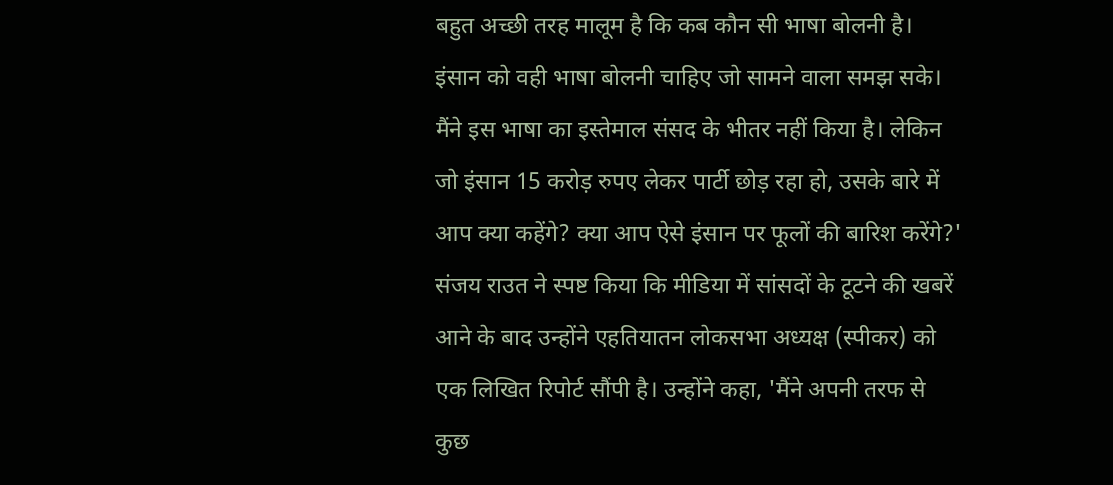बहुत अच्छी तरह मालूम है कि कब कौन सी भाषा बोलनी है। इंसान को वही भाषा बोलनी चाहिए जो सामने वाला समझ सके। मैंने इस भाषा का इस्तेमाल संसद के भीतर नहीं किया है। लेकिन जो इंसान 15 करोड़ रुपए लेकर पार्टी छोड़ रहा हो, उसके बारे में आप क्या कहेंगे? क्या आप ऐसे इंसान पर फूलों की बारिश करेंगे?'
संजय राउत ने स्पष्ट किया कि मीडिया में सांसदों के टूटने की खबरें आने के बाद उन्होंने एहतियातन लोकसभा अध्यक्ष (स्पीकर) को एक लिखित रिपोर्ट सौंपी है। उन्होंने कहा, 'मैंने अपनी तरफ से कुछ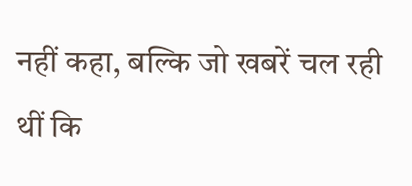नहीं कहा, बल्कि जो खबरें चल रही थीं कि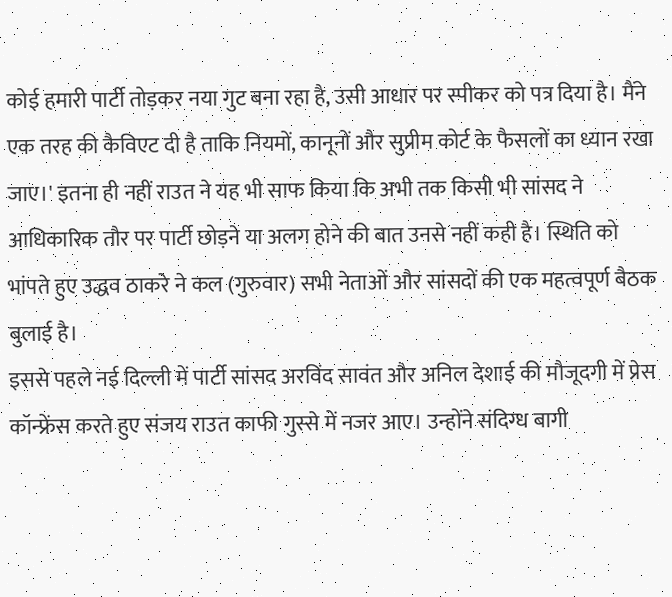कोई हमारी पार्टी तोड़कर नया गुट बना रहा है, उसी आधार पर स्पीकर को पत्र दिया है। मैंने एक तरह की कैविएट दी है ताकि नियमों, कानूनों और सुप्रीम कोर्ट के फैसलों का ध्यान रखा जाए।' इतना ही नहीं राउत ने यह भी साफ किया कि अभी तक किसी भी सांसद ने आधिकारिक तौर पर पार्टी छोड़ने या अलग होने की बात उनसे नहीं कही है। स्थिति को भांपते हुए उद्धव ठाकरे ने कल (गुरुवार) सभी नेताओं और सांसदों की एक महत्वपूर्ण बैठक बुलाई है।
इससे पहले नई दिल्ली में पार्टी सांसद अरविंद सावंत और अनिल देशाई की मौजूदगी में प्रेस कॉन्फ्रेंस करते हुए संजय राउत काफी गुस्से में नजर आए। उन्होंने संदिग्ध बागी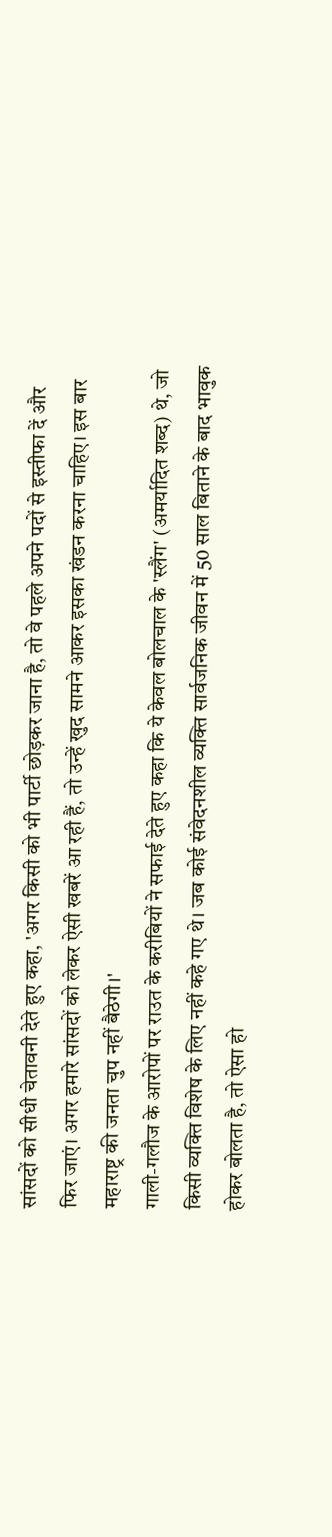सांसदों को सीधी चेतावनी देते हुए कहा, 'अगर किसी को भी पार्टी छोड़कर जाना है, तो वे पहले अपने पदों से इस्तीफा दें और फिर जाएं। अगर हमारे सांसदों को लेकर ऐसी खबरें आ रही हैं, तो उन्हें खुद सामने आकर इसका खंडन करना चाहिए। इस बार महाराष्ट्र की जनता चुप नहीं बैठेगी।'
गाली-गलौज के आरोपों पर राउत के करीबियों ने सफाई देते हुए कहा कि ये केवल बोलचाल के 'स्लैंग' (अमर्यादित शब्द) थे, जो किसी व्यक्ति विशेष के लिए नहीं कहे गए थे। जब कोई संवेदनशील व्यक्ति सार्वजनिक जीवन में 50 साल बिताने के बाद भावुक होकर बोलता है, तो ऐसा हो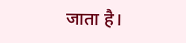जाता है।